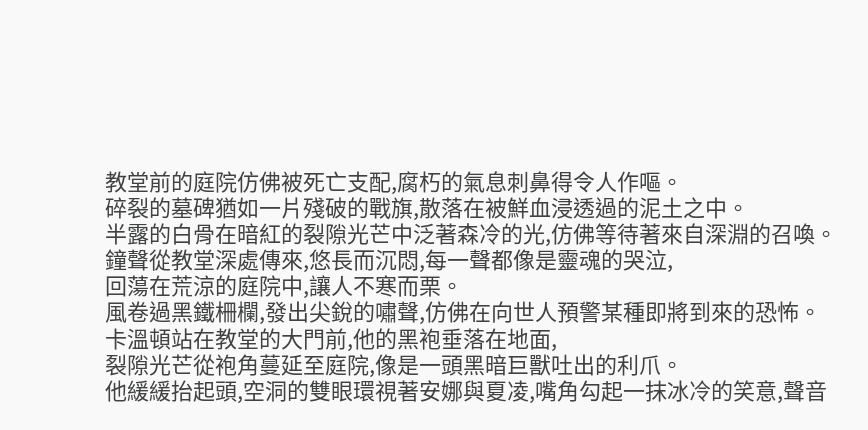教堂前的庭院仿佛被死亡支配,腐朽的氣息刺鼻得令人作嘔。
碎裂的墓碑猶如一片殘破的戰旗,散落在被鮮血浸透過的泥土之中。
半露的白骨在暗紅的裂隙光芒中泛著森冷的光,仿佛等待著來自深淵的召喚。
鐘聲從教堂深處傳來,悠長而沉悶,每一聲都像是靈魂的哭泣,
回蕩在荒涼的庭院中,讓人不寒而栗。
風卷過黑鐵柵欄,發出尖銳的嘯聲,仿佛在向世人預警某種即將到來的恐怖。
卡溫頓站在教堂的大門前,他的黑袍垂落在地面,
裂隙光芒從袍角蔓延至庭院,像是一頭黑暗巨獸吐出的利爪。
他緩緩抬起頭,空洞的雙眼環視著安娜與夏凌,嘴角勾起一抹冰冷的笑意,聲音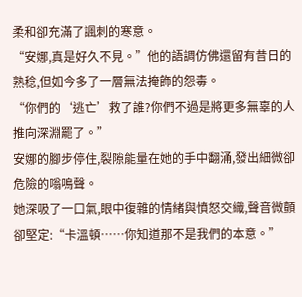柔和卻充滿了諷刺的寒意。
“安娜,真是好久不見。”他的語調仿佛還留有昔日的熟稔,但如今多了一層無法掩飾的怨毒。
“你們的‘逃亡’救了誰?你們不過是將更多無辜的人推向深淵罷了。”
安娜的腳步停住,裂隙能量在她的手中翻涌,發出細微卻危險的嗡鳴聲。
她深吸了一口氣,眼中復雜的情緒與憤怒交織,聲音微顫卻堅定:“卡溫頓……你知道那不是我們的本意。”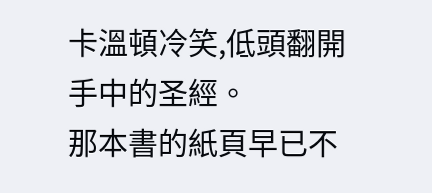卡溫頓冷笑,低頭翻開手中的圣經。
那本書的紙頁早已不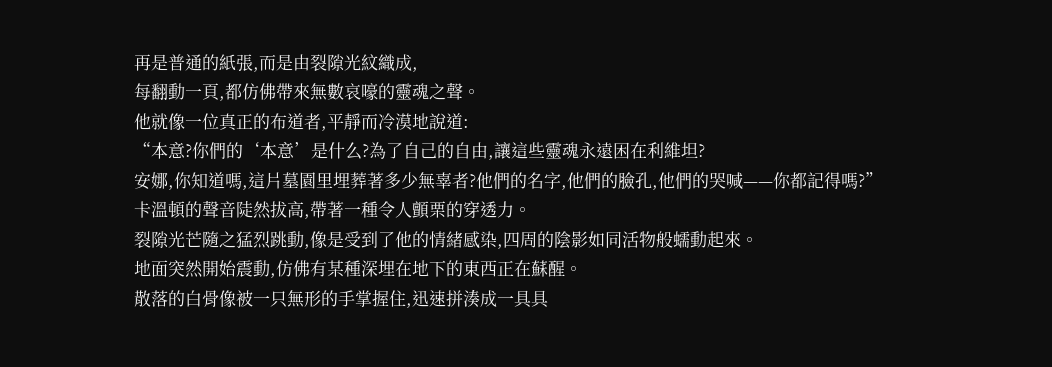再是普通的紙張,而是由裂隙光紋織成,
每翻動一頁,都仿佛帶來無數哀嚎的靈魂之聲。
他就像一位真正的布道者,平靜而冷漠地說道:
“本意?你們的‘本意’是什么?為了自己的自由,讓這些靈魂永遠困在利維坦?
安娜,你知道嗎,這片墓園里埋葬著多少無辜者?他們的名字,他們的臉孔,他們的哭喊——你都記得嗎?”
卡溫頓的聲音陡然拔高,帶著一種令人顫栗的穿透力。
裂隙光芒隨之猛烈跳動,像是受到了他的情緒感染,四周的陰影如同活物般蠕動起來。
地面突然開始震動,仿佛有某種深埋在地下的東西正在蘇醒。
散落的白骨像被一只無形的手掌握住,迅速拼湊成一具具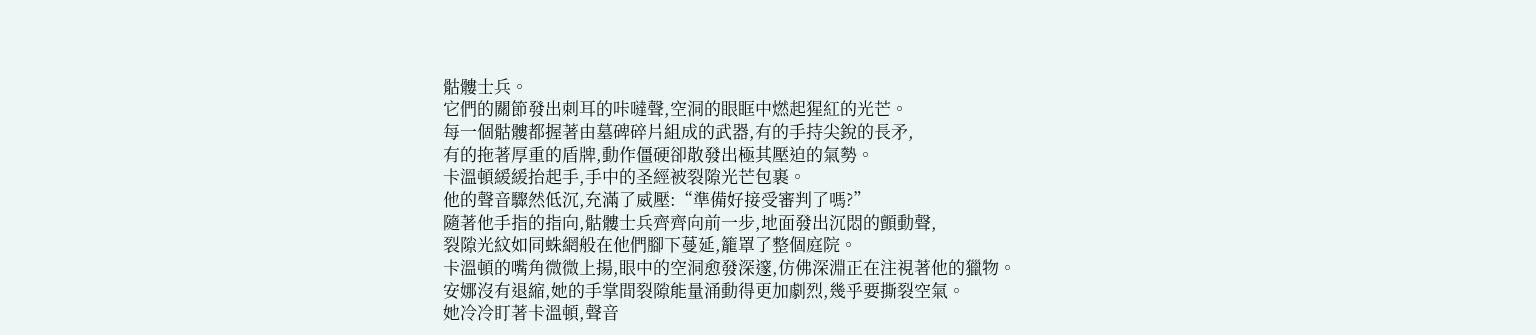骷髏士兵。
它們的關節發出刺耳的咔噠聲,空洞的眼眶中燃起猩紅的光芒。
每一個骷髏都握著由墓碑碎片組成的武器,有的手持尖銳的長矛,
有的拖著厚重的盾牌,動作僵硬卻散發出極其壓迫的氣勢。
卡溫頓緩緩抬起手,手中的圣經被裂隙光芒包裹。
他的聲音驟然低沉,充滿了威壓:“準備好接受審判了嗎?”
隨著他手指的指向,骷髏士兵齊齊向前一步,地面發出沉悶的顫動聲,
裂隙光紋如同蛛網般在他們腳下蔓延,籠罩了整個庭院。
卡溫頓的嘴角微微上揚,眼中的空洞愈發深邃,仿佛深淵正在注視著他的獵物。
安娜沒有退縮,她的手掌間裂隙能量涌動得更加劇烈,幾乎要撕裂空氣。
她冷冷盯著卡溫頓,聲音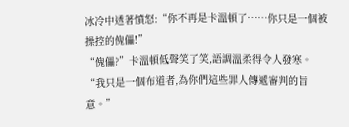冰冷中透著憤怒:“你不再是卡溫頓了……你只是一個被操控的傀儡!”
“傀儡?”卡溫頓低聲笑了笑,語調溫柔得令人發寒。
“我只是一個布道者,為你們這些罪人傳遞審判的旨意。”